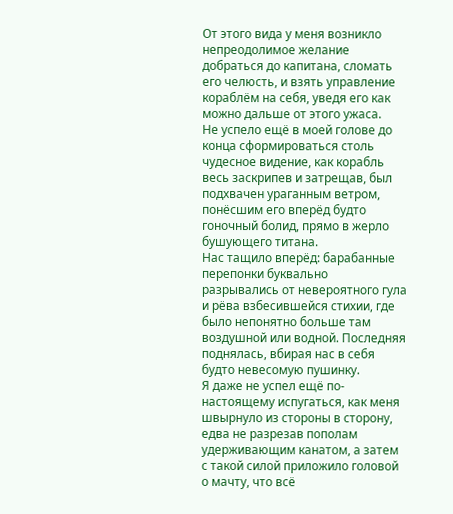От этого вида у меня возникло непреодолимое желание добраться до капитана, сломать его челюсть, и взять управление кораблём на себя, уведя его как можно дальше от этого ужаса.
Не успело ещё в моей голове до конца сформироваться столь чудесное видение, как корабль весь заскрипев и затрещав, был подхвачен ураганным ветром, понёсшим его вперёд будто гоночный болид, прямо в жерло бушующего титана.
Нас тащило вперёд: барабанные перепонки буквально разрывались от невероятного гула и рёва взбесившейся стихии, где было непонятно больше там воздушной или водной. Последняя поднялась, вбирая нас в себя будто невесомую пушинку.
Я даже не успел ещё по-настоящему испугаться, как меня швырнуло из стороны в сторону, едва не разрезав пополам удерживающим канатом, а затем с такой силой приложило головой о мачту, что всё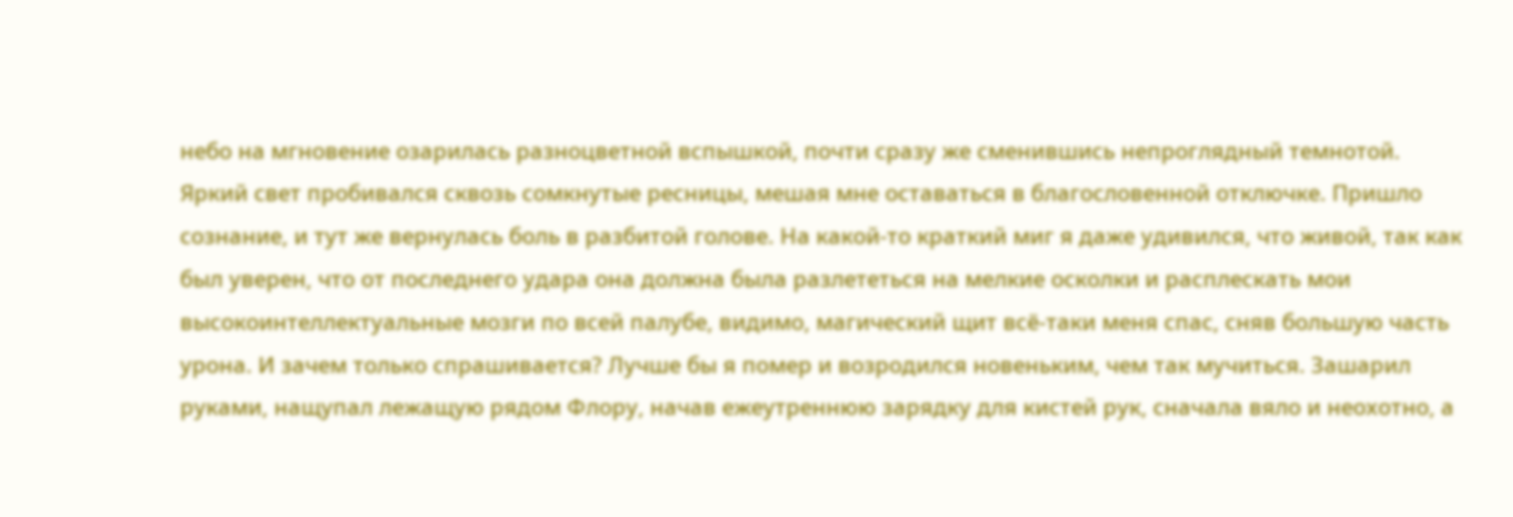небо на мгновение озарилась разноцветной вспышкой, почти сразу же сменившись непроглядный темнотой.
Яркий свет пробивался сквозь сомкнутые ресницы, мешая мне оставаться в благословенной отключке. Пришло сознание, и тут же вернулась боль в разбитой голове. На какой-то краткий миг я даже удивился, что живой, так как был уверен, что от последнего удара она должна была разлететься на мелкие осколки и расплескать мои высокоинтеллектуальные мозги по всей палубе, видимо, магический щит всё-таки меня спас, сняв большую часть урона. И зачем только спрашивается? Лучше бы я помер и возродился новеньким, чем так мучиться. Зашарил руками, нащупал лежащую рядом Флору, начав ежеутреннюю зарядку для кистей рук, сначала вяло и неохотно, а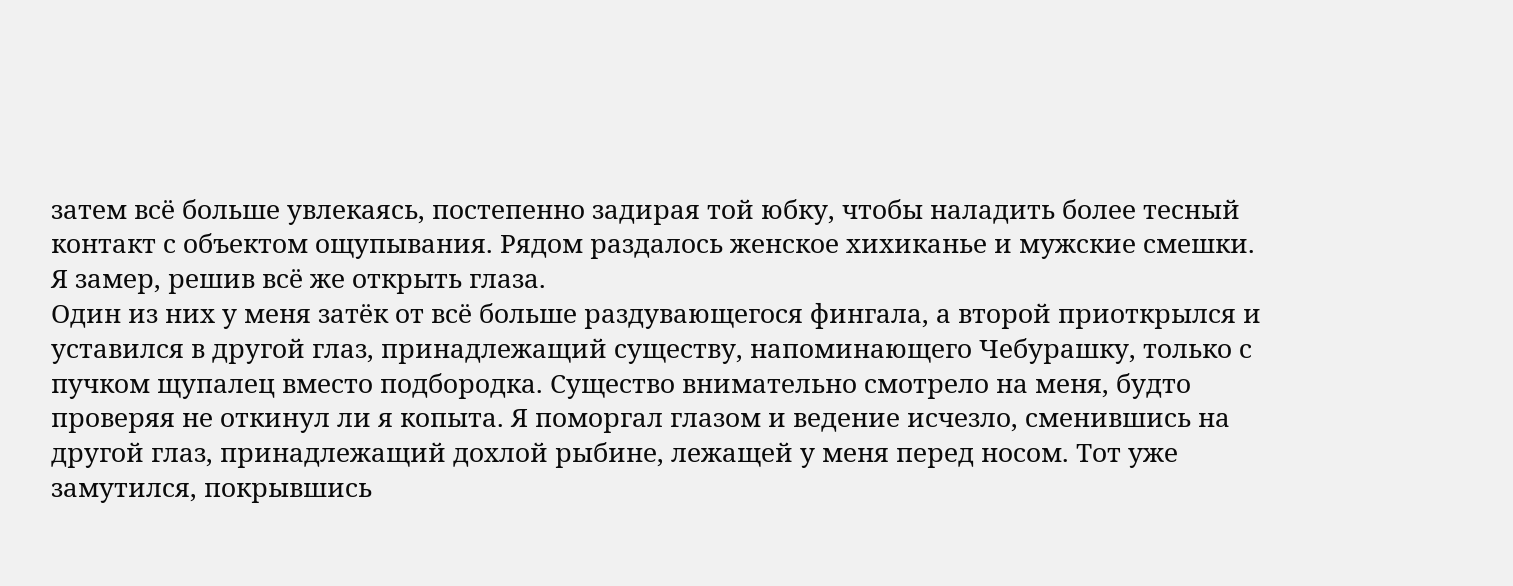затем всё больше увлекаясь, постепенно задирая той юбку, чтобы наладить более тесный контакт с объектом ощупывания. Рядом раздалось женское хихиканье и мужские смешки. Я замер, решив всё же открыть глаза.
Один из них у меня затёк от всё больше раздувающегося фингала, а второй приоткрылся и уставился в другой глаз, принадлежащий существу, напоминающего Чебурашку, только с пучком щупалец вместо подбородка. Существо внимательно смотрело на меня, будто проверяя не откинул ли я копыта. Я поморгал глазом и ведение исчезло, сменившись на другой глаз, принадлежащий дохлой рыбине, лежащей у меня перед носом. Тот уже замутился, покрывшись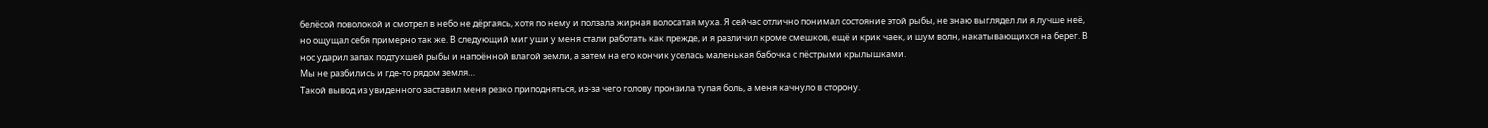белёсой поволокой и смотрел в небо не дёргаясь, хотя по нему и ползала жирная волосатая муха. Я сейчас отлично понимал состояние этой рыбы, не знаю выглядел ли я лучше неё, но ощущал себя примерно так же. В следующий миг уши у меня стали работать как прежде, и я различил кроме смешков, ещё и крик чаек, и шум волн, накатывающихся на берег. В нос ударил запах подтухшей рыбы и напоённой влагой земли, а затем на его кончик уселась маленькая бабочка с пёстрыми крылышками.
Мы не разбились и где-то рядом земля…
Такой вывод из увиденного заставил меня резко приподняться, из-за чего голову пронзила тупая боль, а меня качнуло в сторону.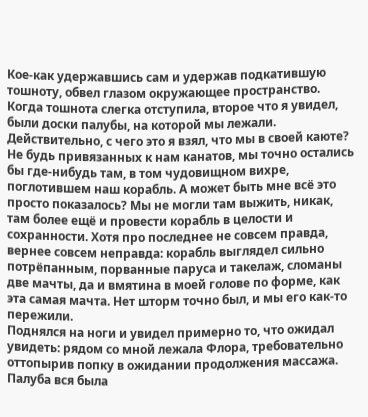Кое-как удержавшись сам и удержав подкатившую тошноту, обвел глазом окружающее пространство.
Когда тошнота слегка отступила, второе что я увидел, были доски палубы, на которой мы лежали. Действительно, с чего это я взял, что мы в своей каюте? Не будь привязанных к нам канатов, мы точно остались бы где-нибудь там, в том чудовищном вихре, поглотившем наш корабль. А может быть мне всё это просто показалось? Мы не могли там выжить, никак, там более ещё и провести корабль в целости и сохранности. Хотя про последнее не совсем правда, вернее совсем неправда: корабль выглядел сильно потрёпанным, порванные паруса и такелаж, сломаны две мачты, да и вмятина в моей голове по форме, как эта самая мачта. Нет шторм точно был, и мы его как-то пережили.
Поднялся на ноги и увидел примерно то, что ожидал увидеть: рядом со мной лежала Флора, требовательно оттопырив попку в ожидании продолжения массажа. Палуба вся была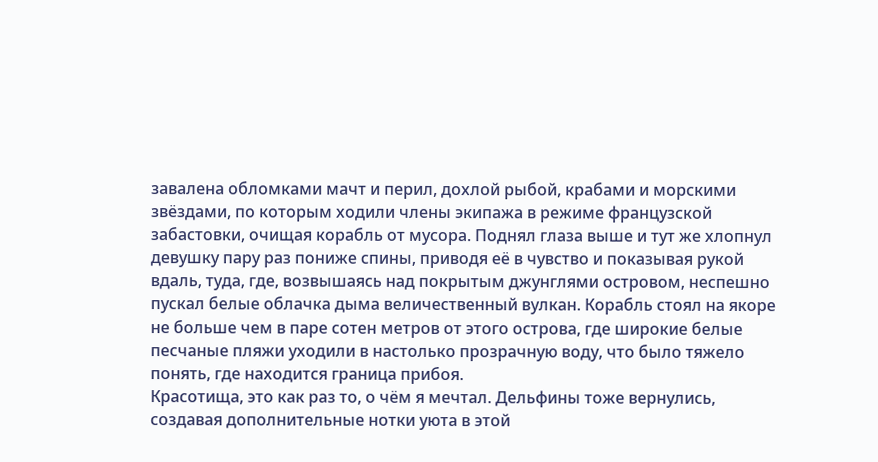завалена обломками мачт и перил, дохлой рыбой, крабами и морскими звёздами, по которым ходили члены экипажа в режиме французской забастовки, очищая корабль от мусора. Поднял глаза выше и тут же хлопнул девушку пару раз пониже спины, приводя её в чувство и показывая рукой вдаль, туда, где, возвышаясь над покрытым джунглями островом, неспешно пускал белые облачка дыма величественный вулкан. Корабль стоял на якоре не больше чем в паре сотен метров от этого острова, где широкие белые песчаные пляжи уходили в настолько прозрачную воду, что было тяжело понять, где находится граница прибоя.
Красотища, это как раз то, о чём я мечтал. Дельфины тоже вернулись, создавая дополнительные нотки уюта в этой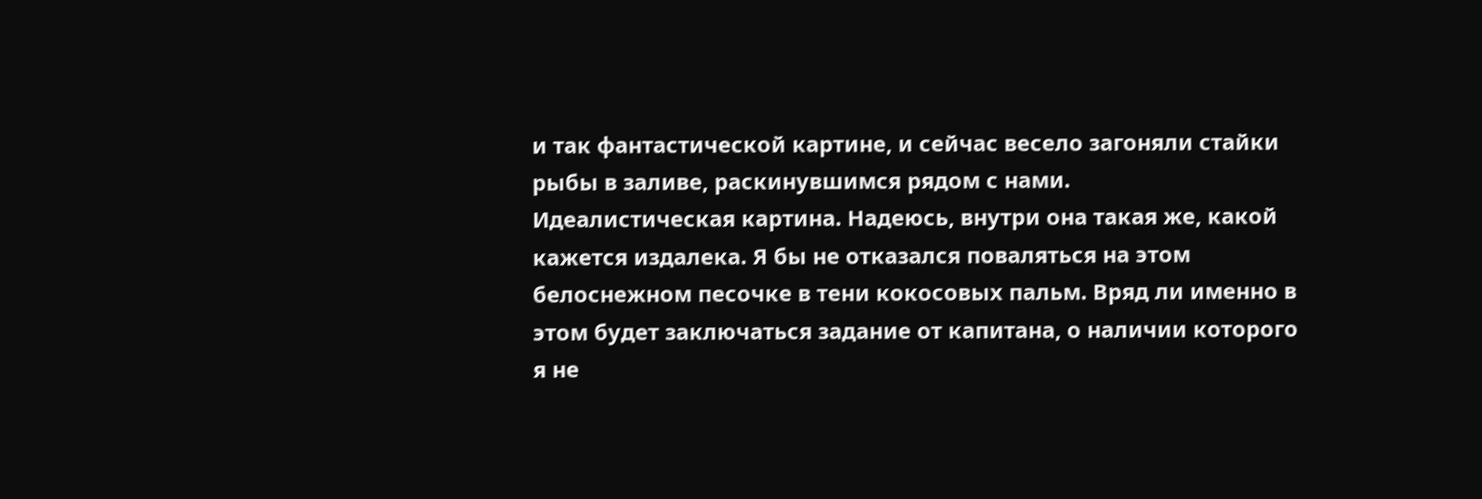и так фантастической картине, и сейчас весело загоняли стайки рыбы в заливе, раскинувшимся рядом с нами.
Идеалистическая картина. Надеюсь, внутри она такая же, какой кажется издалека. Я бы не отказался поваляться на этом белоснежном песочке в тени кокосовых пальм. Вряд ли именно в этом будет заключаться задание от капитана, о наличии которого я не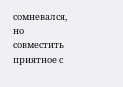сомневался, но совместить приятное с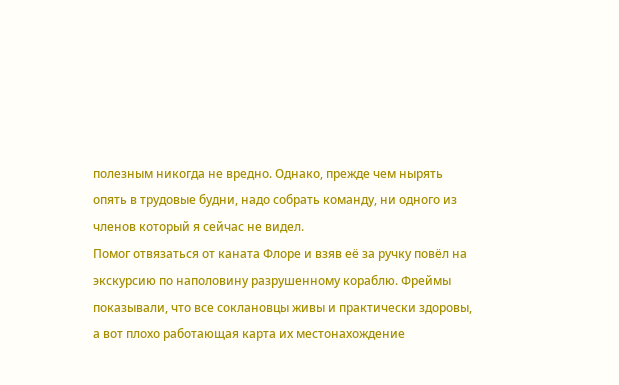полезным никогда не вредно. Однако, прежде чем нырять опять в трудовые будни, надо собрать команду, ни одного из членов который я сейчас не видел.
Помог отвязаться от каната Флоре и взяв её за ручку повёл на экскурсию по наполовину разрушенному кораблю. Фреймы показывали, что все соклановцы живы и практически здоровы, а вот плохо работающая карта их местонахождение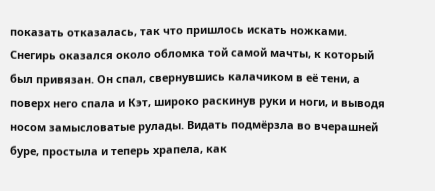показать отказалась, так что пришлось искать ножками.
Снегирь оказался около обломка той самой мачты, к который был привязан. Он спал, свернувшись калачиком в её тени, а поверх него спала и Кэт, широко раскинув руки и ноги, и выводя носом замысловатые рулады. Видать подмёрзла во вчерашней буре, простыла и теперь храпела, как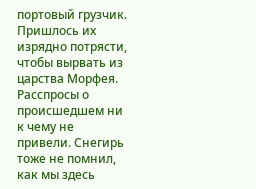портовый грузчик. Пришлось их изрядно потрясти, чтобы вырвать из царства Морфея.
Расспросы о происшедшем ни к чему не привели. Снегирь тоже не помнил, как мы здесь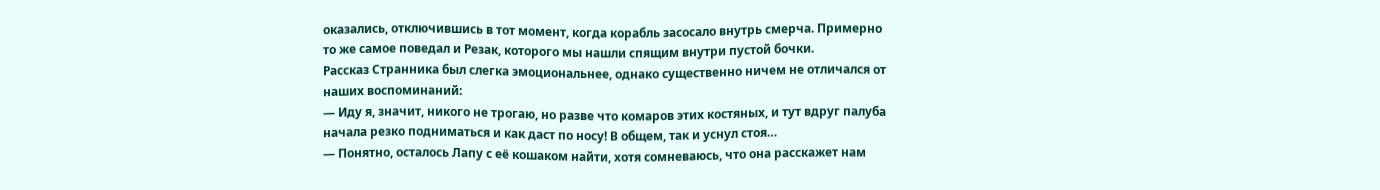оказались, отключившись в тот момент, когда корабль засосало внутрь смерча. Примерно то же самое поведал и Резак, которого мы нашли спящим внутри пустой бочки.
Рассказ Странника был слегка эмоциональнее, однако существенно ничем не отличался от наших воспоминаний:
— Иду я, значит, никого не трогаю, но разве что комаров этих костяных, и тут вдруг палуба начала резко подниматься и как даст по носу! В общем, так и уснул стоя…
— Понятно, осталось Лапу с её кошаком найти, хотя сомневаюсь, что она расскажет нам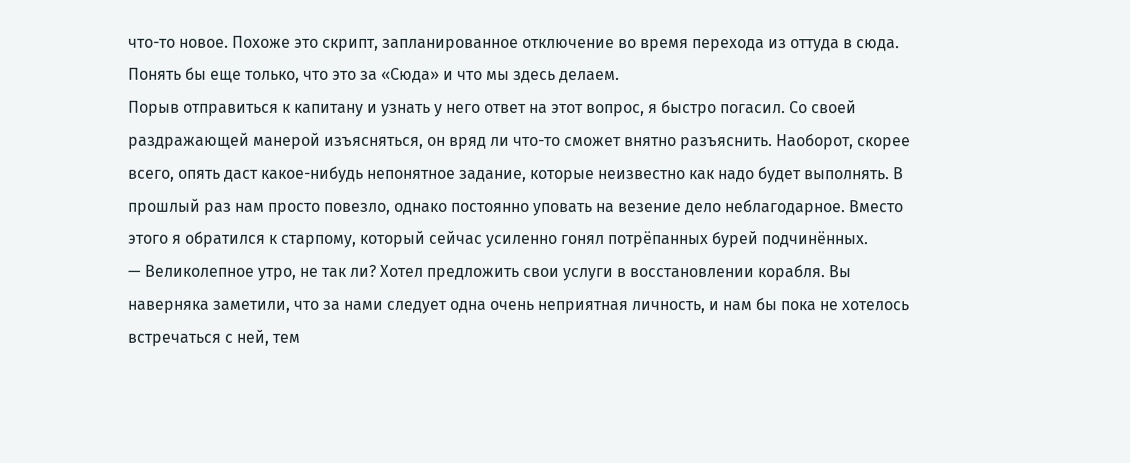что-то новое. Похоже это скрипт, запланированное отключение во время перехода из оттуда в сюда. Понять бы еще только, что это за «Сюда» и что мы здесь делаем.
Порыв отправиться к капитану и узнать у него ответ на этот вопрос, я быстро погасил. Со своей раздражающей манерой изъясняться, он вряд ли что-то сможет внятно разъяснить. Наоборот, скорее всего, опять даст какое-нибудь непонятное задание, которые неизвестно как надо будет выполнять. В прошлый раз нам просто повезло, однако постоянно уповать на везение дело неблагодарное. Вместо этого я обратился к старпому, который сейчас усиленно гонял потрёпанных бурей подчинённых.
— Великолепное утро, не так ли? Хотел предложить свои услуги в восстановлении корабля. Вы наверняка заметили, что за нами следует одна очень неприятная личность, и нам бы пока не хотелось встречаться с ней, тем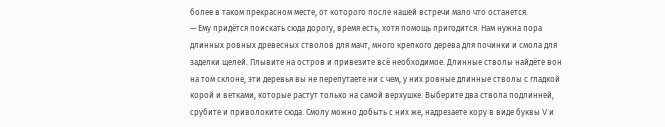более в таком прекрасном месте, от которого после нашей встречи мало что останется.
— Ему придётся поискать сюда дорогу, время есть, хотя помощь пригодится. Нам нужна пора длинных ровных древесных стволов для мачт, много крепкого дерева для починки и смола для заделки щелей. Плывите на остров и привезите всё необходимое. Длинные стволы найдёте вон на том склоне, эти деревья вы не перепутаете ни с чем, у них ровные длинные стволы с гладкой корой и ветками, которые растут только на самой верхушке. Выберите два ствола подлинней, срубите и приволоките сюда. Смолу можно добыть с них же, надрезаете кору в виде буквы V и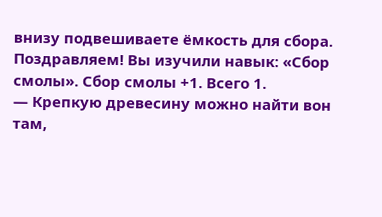внизу подвешиваете ёмкость для сбора.
Поздравляем! Вы изучили навык: «Сбор смолы». Сбор смолы +1. Всего 1.
— Крепкую древесину можно найти вон там,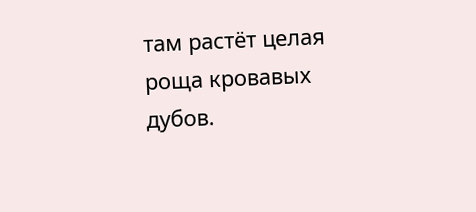там растёт целая роща кровавых дубов.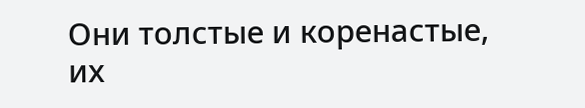Они толстые и коренастые, их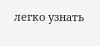легко узнать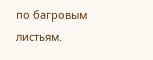по багровым листьям.